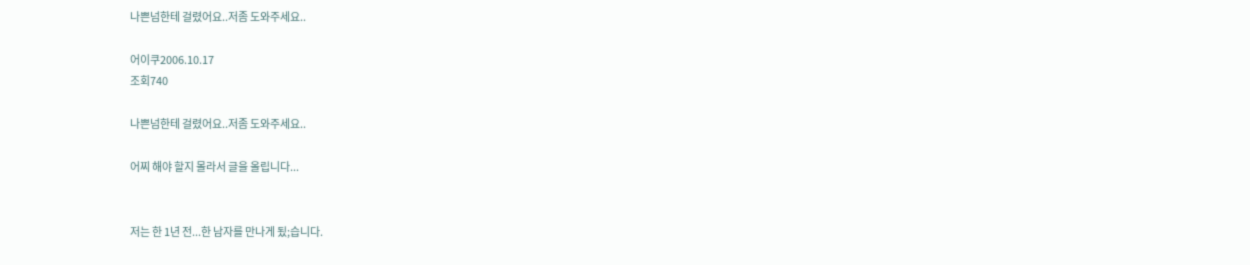나쁜넘한테 걸렸어요..저좀 도와주세요..

어이쿠2006.10.17
조회740

나쁜넘한테 걸렸어요..저좀 도와주세요..

어찌 해야 할지 몰라서 글을 올립니다...


저는 한 1년 전...한 남자를 만나게 됬;습니다.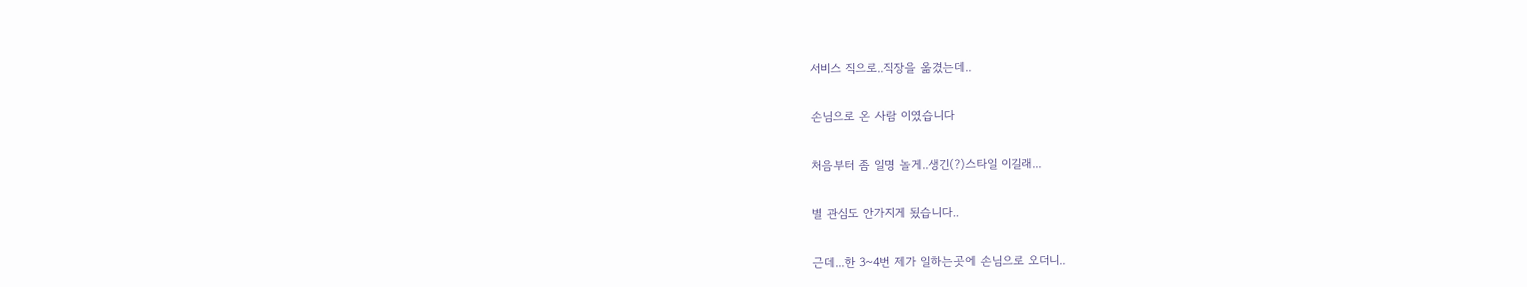서비스 직으로..직장을 옮겼는데..


손님으로 온 사람 이였습니다


처음부터 좀 일명 놀게..생긴(?)스타일 이길래...


별 관심도 안가지게 됬습니다..


근데...한 3~4번 제가 일하는곳에 손님으로 오더니..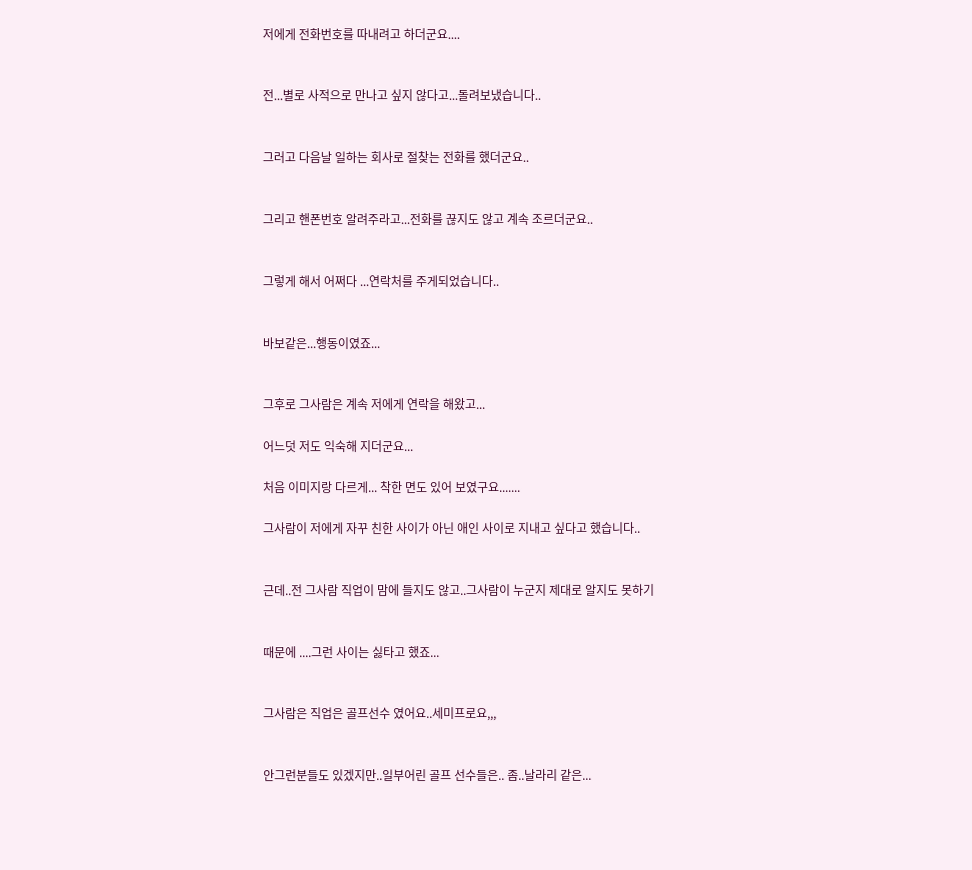저에게 전화번호를 따내려고 하더군요....


전...별로 사적으로 만나고 싶지 않다고...돌려보냈습니다..


그러고 다음날 일하는 회사로 절찾는 전화를 했더군요..


그리고 핸폰번호 알려주라고...전화를 끊지도 않고 계속 조르더군요..


그렇게 해서 어쩌다 ...연락처를 주게되었습니다..


바보같은...행동이였죠...


그후로 그사람은 계속 저에게 연락을 해왔고...

어느덧 저도 익숙해 지더군요...

처음 이미지랑 다르게... 착한 면도 있어 보였구요.......

그사람이 저에게 자꾸 친한 사이가 아닌 애인 사이로 지내고 싶다고 했습니다..


근데..전 그사람 직업이 맘에 들지도 않고..그사람이 누군지 제대로 알지도 못하기


때문에 ....그런 사이는 싫타고 했죠...


그사람은 직업은 골프선수 였어요..세미프로요,,,


안그런분들도 있겠지만..일부어린 골프 선수들은.. 좀..날라리 같은...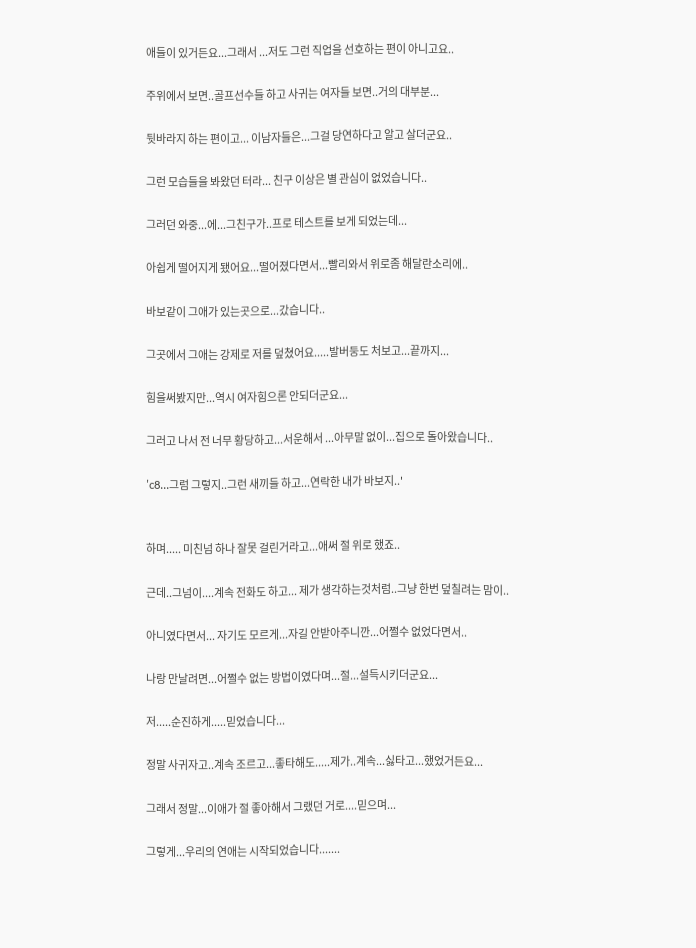애들이 있거든요...그래서 ...저도 그런 직업을 선호하는 편이 아니고요..

주위에서 보면..골프선수들 하고 사귀는 여자들 보면..거의 대부분...

뒷바라지 하는 편이고... 이남자들은...그걸 당연하다고 알고 살더군요..

그런 모습들을 봐왔던 터라... 친구 이상은 별 관심이 없었습니다..

그러던 와중...에...그친구가..프로 테스트를 보게 되었는데...

아쉽게 떨어지게 됐어요...떨어졌다면서...빨리와서 위로좀 해달란소리에..

바보같이 그애가 있는곳으로...갔습니다..

그곳에서 그애는 강제로 저를 덮쳤어요.....발버둥도 처보고...끝까지...

힘을써봤지만...역시 여자힘으론 안되더군요...

그러고 나서 전 너무 황당하고...서운해서 ...아무말 없이...집으로 돌아왔습니다..

'c8...그럼 그렇지..그런 새끼들 하고...연락한 내가 바보지..'


하며..... 미친넘 하나 잘못 걸린거라고...애써 절 위로 했죠..

근데..그넘이....계속 전화도 하고... 제가 생각하는것처럼..그냥 한번 덮칠려는 맘이..

아니였다면서... 자기도 모르게...자길 안받아주니깐...어쩔수 없었다면서..

나랑 만날려면...어쩔수 없는 방법이였다며...절...설득시키더군요...

저.....순진하게.....믿었습니다...

정말 사귀자고..계속 조르고...좋타해도.....제가..계속...싫타고...했었거든요...

그래서 정말...이애가 절 좋아해서 그랬던 거로....믿으며...

그렇게...우리의 연애는 시작되었습니다.......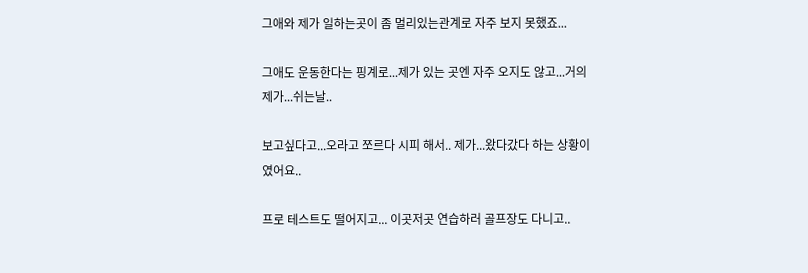그애와 제가 일하는곳이 좀 멀리있는관계로 자주 보지 못했죠...

그애도 운동한다는 핑계로...제가 있는 곳엔 자주 오지도 않고...거의 제가...쉬는날..

보고싶다고...오라고 쪼르다 시피 해서.. 제가...왔다갔다 하는 상황이였어요..

프로 테스트도 떨어지고... 이곳저곳 연습하러 골프장도 다니고..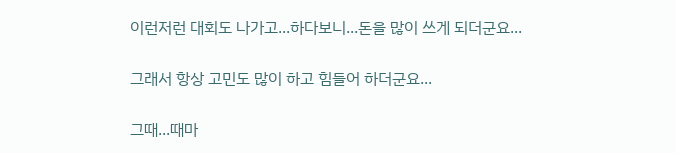이런저런 대회도 나가고...하다보니...돈을 많이 쓰게 되더군요...

그래서 항상 고민도 많이 하고 힘들어 하더군요...

그때...때마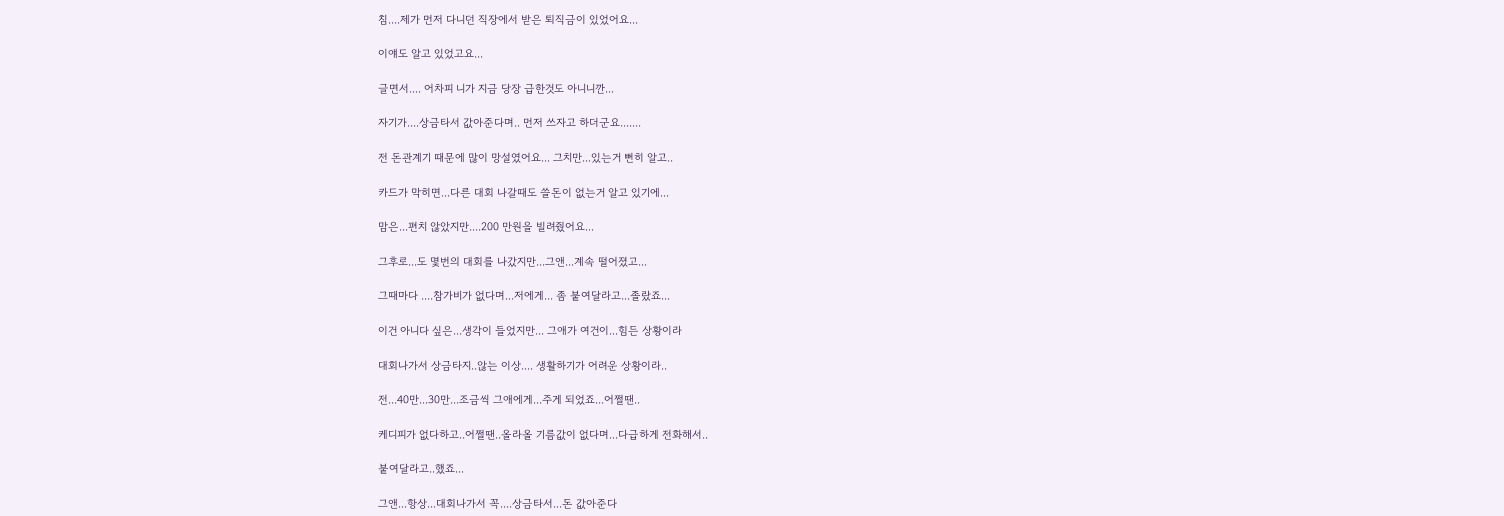침....제가 먼저 다니던 직장에서 받은 퇴직금이 있었어요...

이얘도 알고 있었고요...

글면서.... 어차피 니가 지금 당장 급한것도 아니니깐...

자기가....상금타서 값아준다며.. 먼저 쓰자고 하더군요.......

전 돈관계기 때문에 많이 망설였어요... 그치만...있는거 뻔히 알고..

카드가 막히면...다른 대회 나갈때도 쓸돈이 없는거 알고 있기에...

맘은...편치 않았지만....200 만원을 빌려줬어요...

그후로...도 몇번의 대회를 나갔지만...그앤...계속 떨어졌고...

그때마다 ....참가비가 없다며...저에게... 좀 붙여달라고...졸랐죠...

이건 아니다 싶은...생각이 들었지만... 그애가 여건이...힘든 상황이라

대회나가서 상금타지..않는 이상.... 생활하기가 어려운 상황이라..

전...40만...30만...조금씩 그애에게...주게 되었죠...어쩔땐..

케디피가 없다하고..어쩔땐..올라올 기름값이 없다며...다급하게 전화해서..

붙여달라고..했죠...

그앤...항상...대회나가서 꼭....상금타서...돈 값아준다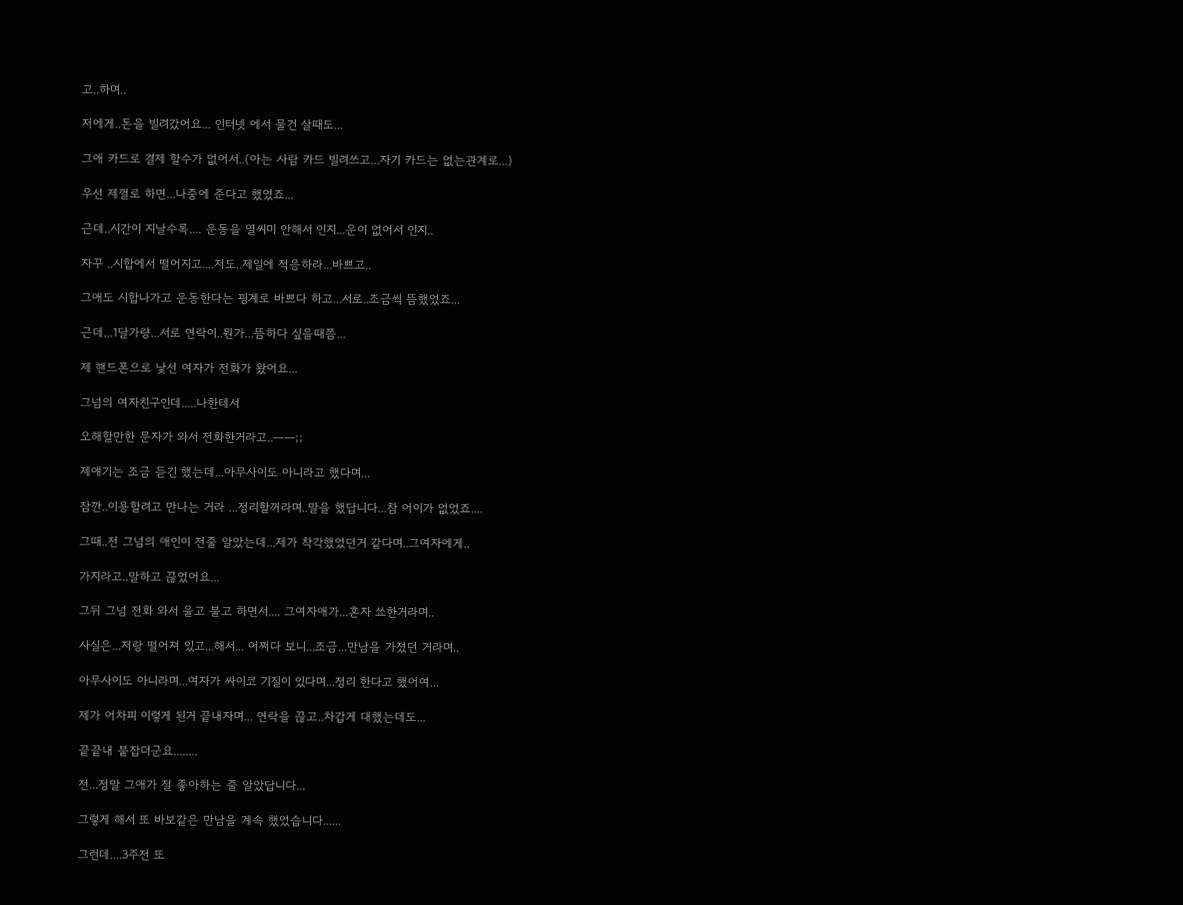고..하며..

저에게..돈을 빌려갔어요... 인터넷 에서 물건 살때도...

그애 카드로 결제 할수가 없어서..(아는 사람 카드 빌려쓰고...자기 카드는 없는관계로...)

우선 제껄로 하면...나중에 준다고 했었죠...

근데..시간이 지날수록.... 운동을 열씨미 안해서 인지...운이 없어서 인지..

자꾸 ..시합에서 떨어지고....저도..제일에 적응하라...바쁘고..

그애도 시합나가고 운동한다는 핑계로 바쁘다 하고...서로..조금씩 뜸했었죠...

근데...1달가량...서로 연락이..뭔가...뜸하다 싶을때쯤...

제 핸드폰으로 낯선 여자가 전화가 왔어요...

그넘의 여자친구인데.....나한테서

오해할만한 문자가 와서 전화한거라고..ㅡㅡ;;

제얘기는 조금 듣긴 했는데...아무사이도 아니라고 했다며...

잠깐..이용할려고 만나는 거라 ...정리할꺼라며..말을 했답니다...참 어이가 없었죠....

그때..전 그넘의 애인이 전줄 알았는데...제가 착각했었던거 같다며..그여자에게..

가지라고..말하고 끊었어요...

그뒤 그넘 전화 와서 울고 불고 하면서.... 그여자애가...혼자 쑈한거라며..

사실은...저랑 떨어져 있고...해서... 어쩌다 보니...조금...만남을 가졌던 거라며..

아무사이도 아니라며...여자가 싸이코 기질이 있다며...정리 한다고 했어여...

제가 어차피 이렇게 된거 끝내자며... 연락을 끊고..차갑게 대했는데도...

끝끝내 붙잡더군요........

전...정말 그애가 절 좋아하는 줄 알았답니다...

그렇게 해서 또 바보같은 만남을 계속 했었습니다......

그런데....3주전 또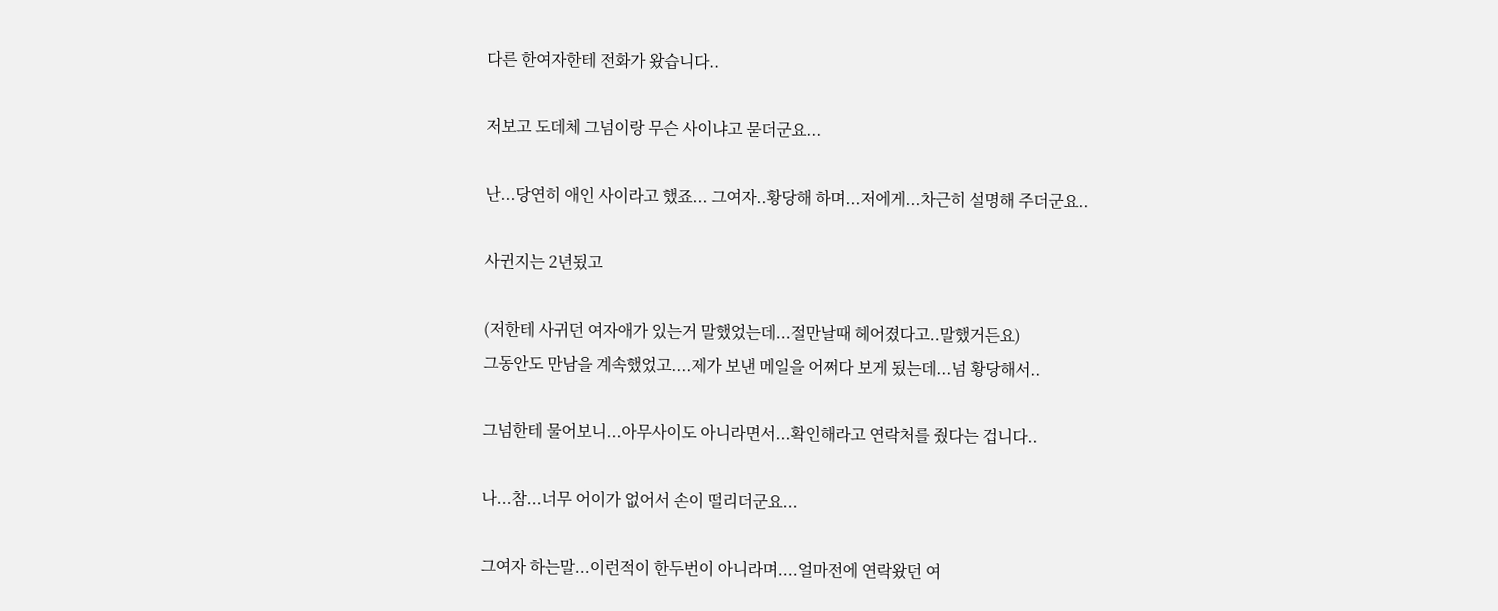다른 한여자한테 전화가 왔습니다..

저보고 도데체 그넘이랑 무슨 사이냐고 묻더군요...

난...당연히 애인 사이라고 했죠... 그여자..황당해 하며...저에게...차근히 설명해 주더군요..

사귄지는 2년됬고

(저한테 사귀던 여자애가 있는거 말했었는데...절만날때 헤어졌다고..말했거든요)
그동안도 만남을 계속했었고....제가 보낸 메일을 어쩌다 보게 됬는데...넘 황당해서..

그넘한테 물어보니...아무사이도 아니라면서...확인해라고 연락처를 줬다는 겁니다..

나...참...너무 어이가 없어서 손이 떨리더군요...

그여자 하는말...이런적이 한두번이 아니라며....얼마전에 연락왔던 여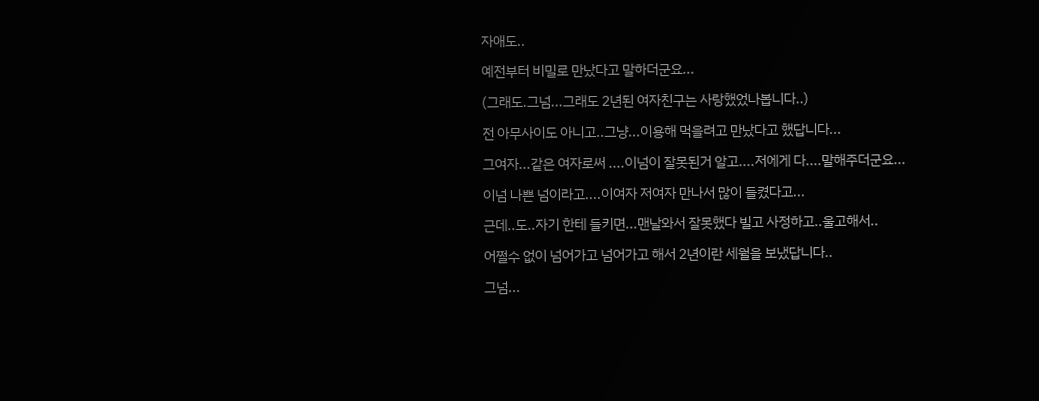자애도..

예전부터 비밀로 만났다고 말하더군요...

(그래도.그넘...그래도 2년된 여자친구는 사랑했었나봅니다..)

전 아무사이도 아니고..그냥...이용해 먹을려고 만났다고 했답니다...

그여자...같은 여자로써 ....이넘이 잘못된거 알고....저에게 다....말해주더군요...

이넘 나쁜 넘이라고....이여자 저여자 만나서 많이 들켰다고...

근데..도..자기 한테 들키면...맨날와서 잘못했다 빌고 사정하고..울고해서..

어쩔수 없이 넘어가고 넘어가고 해서 2년이란 세월을 보냈답니다..

그넘...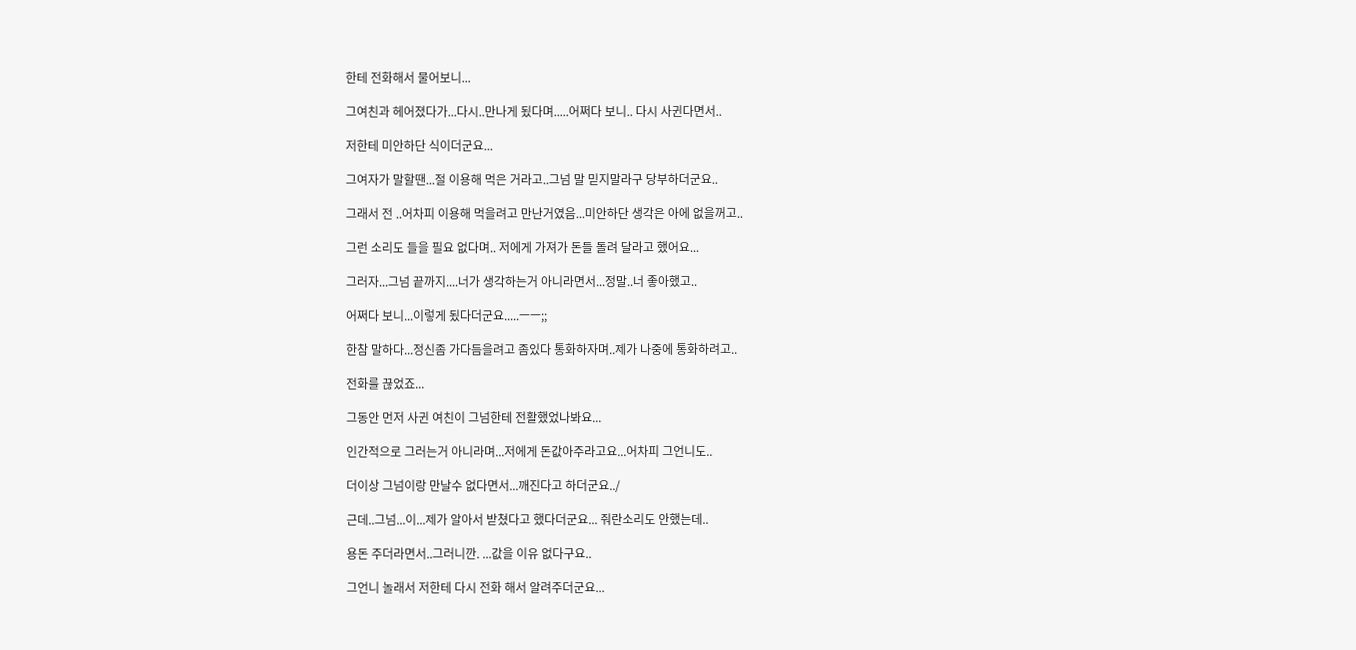한테 전화해서 물어보니...

그여친과 헤어졌다가...다시..만나게 됬다며.....어쩌다 보니.. 다시 사귄다면서..

저한테 미안하단 식이더군요...

그여자가 말할땐...절 이용해 먹은 거라고..그넘 말 믿지말라구 당부하더군요..

그래서 전 ..어차피 이용해 먹을려고 만난거였음...미안하단 생각은 아에 없을꺼고..

그런 소리도 들을 필요 없다며.. 저에게 가져가 돈들 돌려 달라고 했어요...

그러자...그넘 끝까지....너가 생각하는거 아니라면서...정말..너 좋아했고..

어쩌다 보니...이렇게 됬다더군요.....ㅡㅡ;;

한참 말하다...정신좀 가다듬을려고 좀있다 통화하자며..제가 나중에 통화하려고..

전화를 끊었죠...

그동안 먼저 사귄 여친이 그넘한테 전활했었나봐요...

인간적으로 그러는거 아니라며...저에게 돈값아주라고요...어차피 그언니도..

더이상 그넘이랑 만날수 없다면서...깨진다고 하더군요../

근데..그넘...이...제가 알아서 받쳤다고 했다더군요... 줘란소리도 안했는데..

용돈 주더라면서..그러니깐. ...값을 이유 없다구요..

그언니 놀래서 저한테 다시 전화 해서 알려주더군요...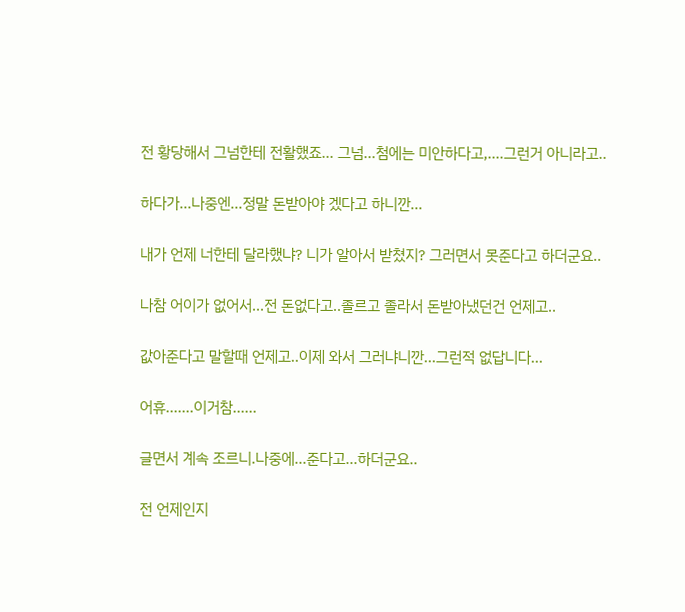전 황당해서 그넘한테 전활했죠... 그넘...첨에는 미안하다고,....그런거 아니라고..

하다가...나중엔...정말 돈받아야 겠다고 하니깐...

내가 언제 너한테 달라했냐? 니가 알아서 받쳤지? 그러면서 못준다고 하더군요..

나참 어이가 없어서...전 돈없다고..졸르고 졸라서 돈받아냈던건 언제고..

값아준다고 말할때 언제고..이제 와서 그러냐니깐...그런적 없답니다...

어휴.......이거참......

글면서 계속 조르니.나중에...준다고...하더군요..

전 언제인지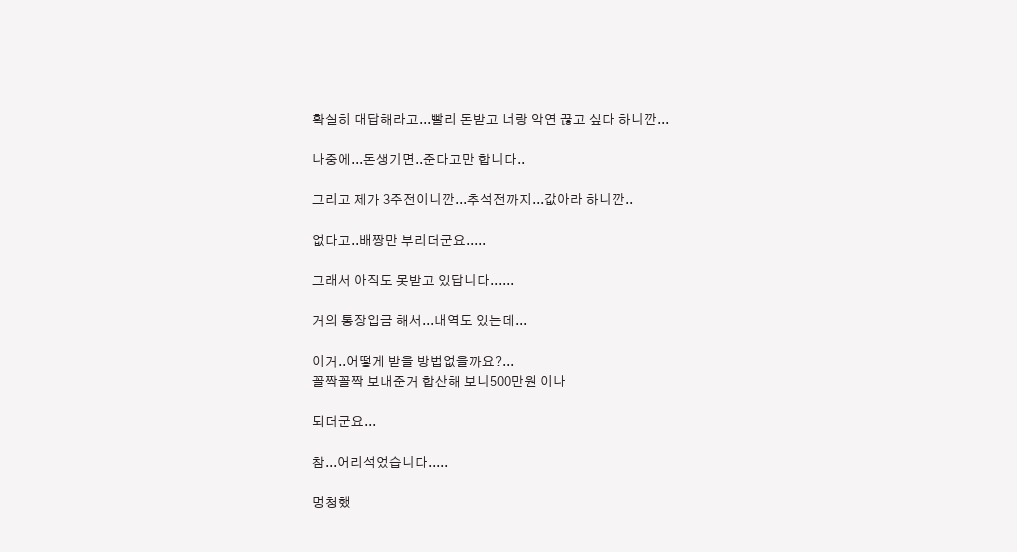확실히 대답해라고...빨리 돈받고 너랑 악연 끊고 싶다 하니깐...

나중에...돈생기면..준다고만 합니다..

그리고 제가 3주전이니깐...추석전까지...값아라 하니깐..

없다고..배짱만 부리더군요.....

그래서 아직도 못받고 있답니다......

거의 통장입금 해서...내역도 있는데...

이거..어떻게 받을 방법없을까요?...
꼴짝꼴짝 보내준거 합산해 보니500만원 이나

되더군요...

참...어리석었습니다.....

멍청했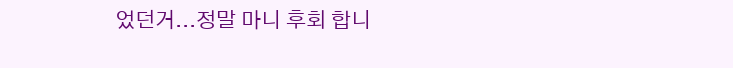었던거...정말 마니 후회 합니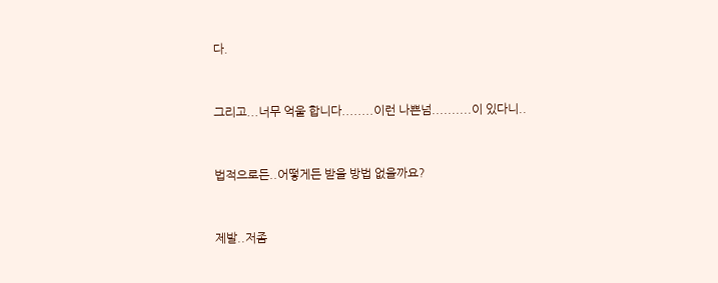다.


그리고...너무 억울 합니다........이런 나쁜넘..........이 있다니..


법적으로든..어떻게든 받을 방법 없을까요?


제발..저좀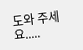도와 주세요.....